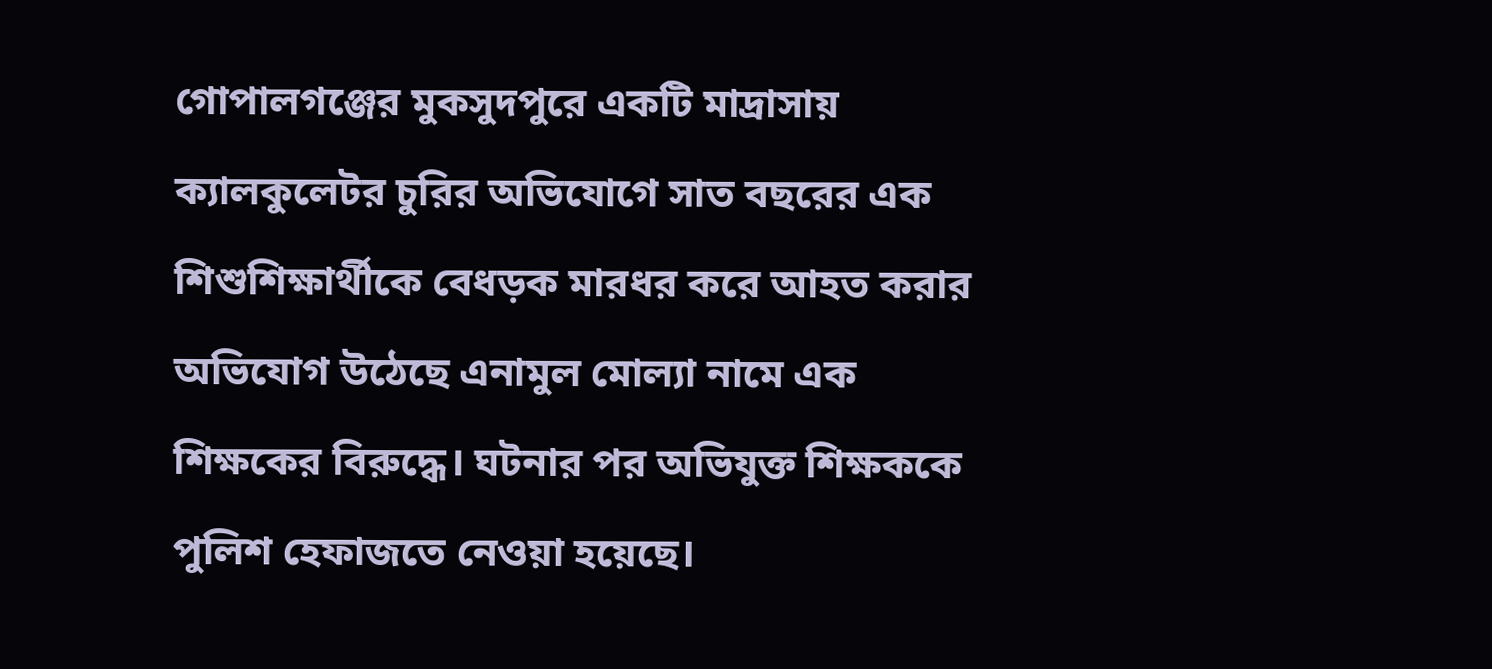গোপালগঞ্জের মুকসুদপুরে একটি মাদ্রাসায় ক্যালকুলেটর চুরির অভিযোগে সাত বছরের এক শিশুশিক্ষার্থীকে বেধড়ক মারধর করে আহত করার অভিযোগ উঠেছে এনামুল মোল্যা নামে এক শিক্ষকের বিরুদ্ধে। ঘটনার পর অভিযুক্ত শিক্ষককে পুলিশ হেফাজতে নেওয়া হয়েছে।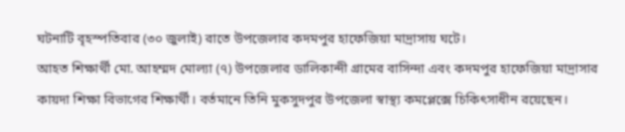ঘটনাটি বৃহস্পতিবার (৩০ জুলাই) রাতে উপজেলার কদমপুর হাফেজিয়া মাদ্রাসায় ঘটে।
আহত শিক্ষার্থী মো. আহম্মদ মোল্যা (৭) উপজেলার ডালিকান্দী গ্রামের বাসিন্দা এবং কদমপুর হাফেজিয়া মাদ্রাসার কায়দা শিক্ষা বিভাগের শিক্ষার্থী। বর্তমানে তিনি মুকসুদপুর উপজেলা স্বাস্থ্য কমপ্লেক্সে চিকিৎসাধীন রয়েছেন।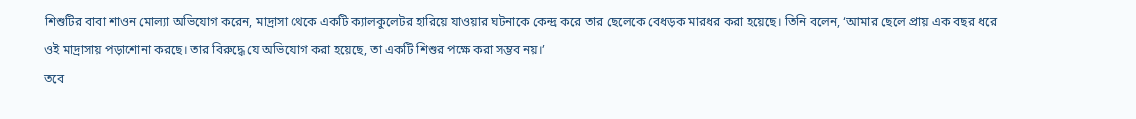শিশুটির বাবা শাওন মোল্যা অভিযোগ করেন, মাদ্রাসা থেকে একটি ক্যালকুলেটর হারিয়ে যাওয়ার ঘটনাকে কেন্দ্র করে তার ছেলেকে বেধড়ক মারধর করা হয়েছে। তিনি বলেন, ‘আমার ছেলে প্রায় এক বছর ধরে ওই মাদ্রাসায় পড়াশোনা করছে। তার বিরুদ্ধে যে অভিযোগ করা হয়েছে, তা একটি শিশুর পক্ষে করা সম্ভব নয়।’
তবে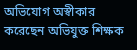অভিযোগ অস্বীকার করেছেন অভিযুক্ত শিক্ষক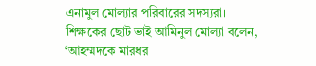এনামুল মোল্যার পরিবারের সদস্যরা। শিক্ষকের ছোট ভাই আমিনুল মোল্যা বলেন, ‘আহম্মদকে মারধর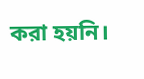করা হয়নি।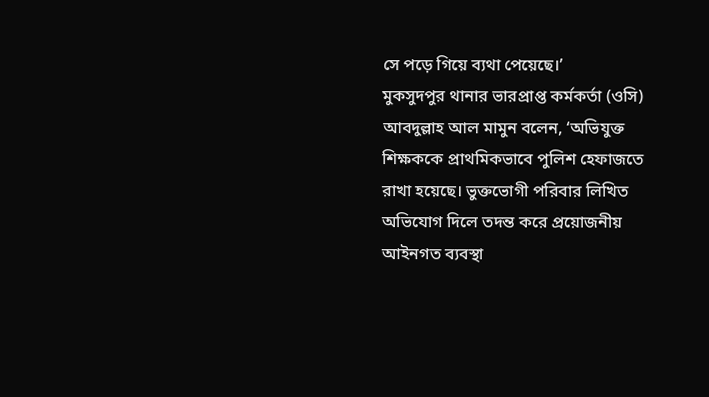সে পড়ে গিয়ে ব্যথা পেয়েছে।’
মুকসুদপুর থানার ভারপ্রাপ্ত কর্মকর্তা (ওসি) আবদুল্লাহ আল মামুন বলেন, ‘অভিযুক্ত শিক্ষককে প্রাথমিকভাবে পুলিশ হেফাজতে রাখা হয়েছে। ভুক্তভোগী পরিবার লিখিত অভিযোগ দিলে তদন্ত করে প্রয়োজনীয় আইনগত ব্যবস্থা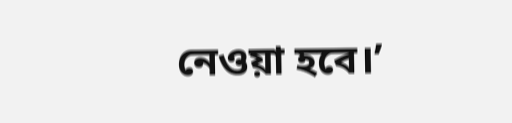নেওয়া হবে।’